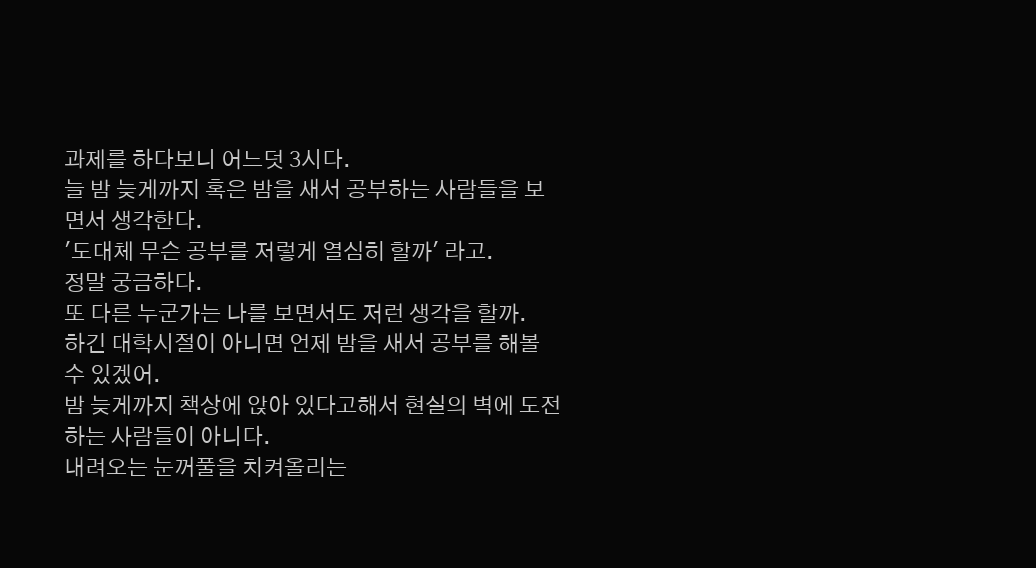과제를 하다보니 어느덧 3시다.
늘 밤 늦게까지 혹은 밤을 새서 공부하는 사람들을 보면서 생각한다.
'도대체 무슨 공부를 저렇게 열심히 할까' 라고.
정말 궁금하다.
또 다른 누군가는 나를 보면서도 저런 생각을 할까.
하긴 대학시절이 아니면 언제 밤을 새서 공부를 해볼 수 있겠어.
밤 늦게까지 책상에 앉아 있다고해서 현실의 벽에 도전하는 사람들이 아니다.
내려오는 눈꺼풀을 치켜올리는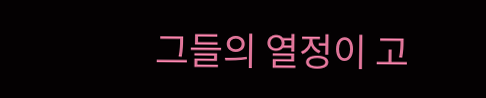그들의 열정이 고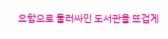요함으로 둘러싸인 도서관을 뜨겁게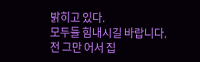밝히고 있다.
모두들 힘내시길 바랍니다.
전 그만 어서 집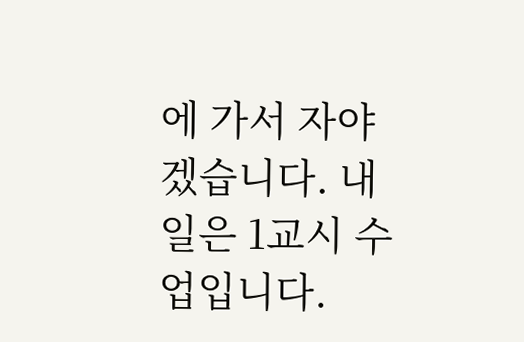에 가서 자야겠습니다. 내일은 1교시 수업입니다.